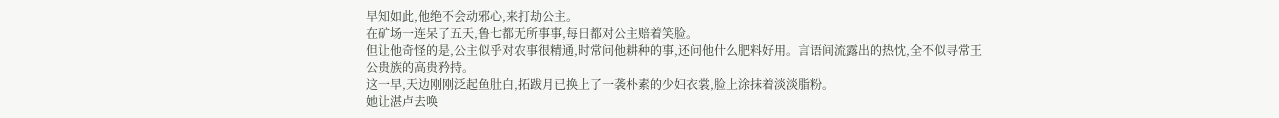早知如此,他绝不会动邪心,来打劫公主。
在矿场一连呆了五天,鲁七都无所事事,每日都对公主赔着笑脸。
但让他奇怪的是,公主似乎对农事很精通,时常问他耕种的事,还问他什么肥料好用。言语间流露出的热忱,全不似寻常王公贵族的高贵矜持。
这一早,天边刚刚泛起鱼肚白,拓跋月已换上了一袭朴素的少妇衣裳,脸上涂抹着淡淡脂粉。
她让湛卢去唤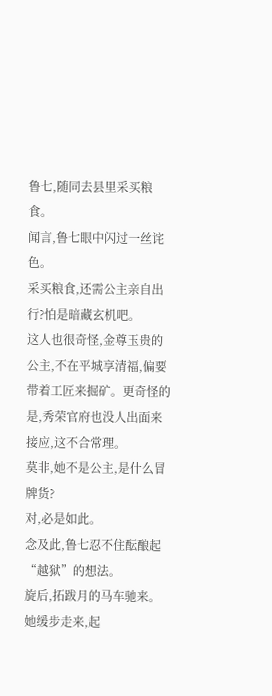鲁七,随同去县里采买粮食。
闻言,鲁七眼中闪过一丝诧色。
采买粮食,还需公主亲自出行?怕是暗藏玄机吧。
这人也很奇怪,金尊玉贵的公主,不在平城享清福,偏要带着工匠来掘矿。更奇怪的是,秀荣官府也没人出面来接应,这不合常理。
莫非,她不是公主,是什么冒牌货?
对,必是如此。
念及此,鲁七忍不住酝酿起“越狱”的想法。
旋后,拓跋月的马车驰来。
她缓步走来,起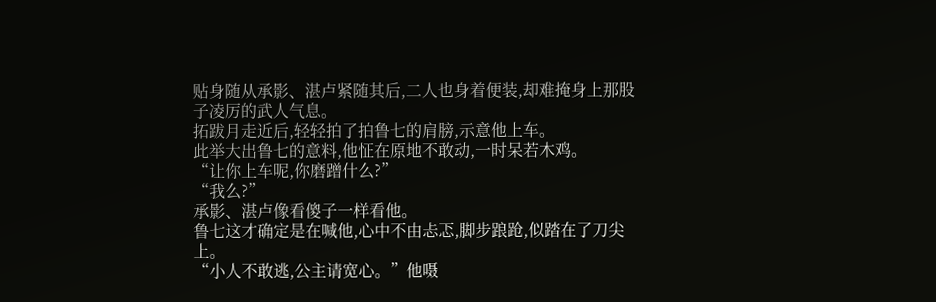贴身随从承影、湛卢紧随其后,二人也身着便装,却难掩身上那股子凌厉的武人气息。
拓跋月走近后,轻轻拍了拍鲁七的肩膀,示意他上车。
此举大出鲁七的意料,他怔在原地不敢动,一时呆若木鸡。
“让你上车呢,你磨蹭什么?”
“我么?”
承影、湛卢像看傻子一样看他。
鲁七这才确定是在喊他,心中不由忐忑,脚步踉跄,似踏在了刀尖上。
“小人不敢逃,公主请宽心。”他嗫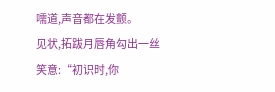嚅道,声音都在发颤。
见状,拓跋月唇角勾出一丝笑意:“初识时,你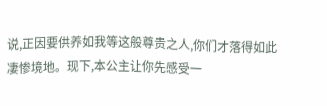说,正因要供养如我等这般尊贵之人,你们才落得如此凄惨境地。现下,本公主让你先感受一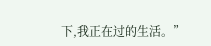下,我正在过的生活。”